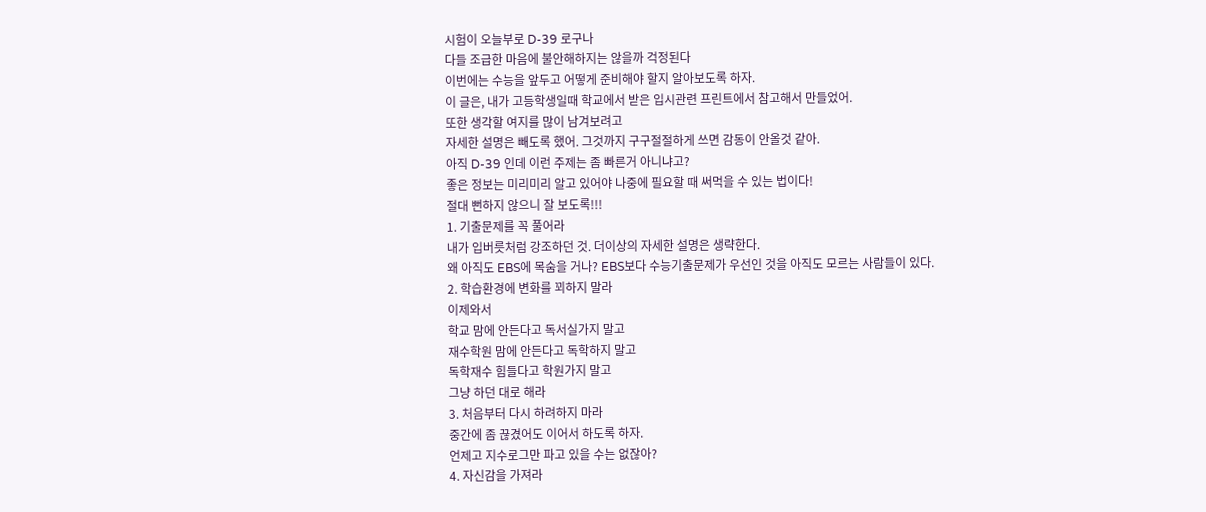시험이 오늘부로 D-39 로구나
다들 조급한 마음에 불안해하지는 않을까 걱정된다
이번에는 수능을 앞두고 어떻게 준비해야 할지 알아보도록 하자.
이 글은, 내가 고등학생일때 학교에서 받은 입시관련 프린트에서 참고해서 만들었어.
또한 생각할 여지를 많이 남겨보려고
자세한 설명은 빼도록 했어. 그것까지 구구절절하게 쓰면 감동이 안올것 같아.
아직 D-39 인데 이런 주제는 좀 빠른거 아니냐고?
좋은 정보는 미리미리 알고 있어야 나중에 필요할 때 써먹을 수 있는 법이다!
절대 뻔하지 않으니 잘 보도록!!!
1. 기출문제를 꼭 풀어라
내가 입버릇처럼 강조하던 것. 더이상의 자세한 설명은 생략한다.
왜 아직도 EBS에 목숨을 거나? EBS보다 수능기출문제가 우선인 것을 아직도 모르는 사람들이 있다.
2. 학습환경에 변화를 꾀하지 말라
이제와서
학교 맘에 안든다고 독서실가지 말고
재수학원 맘에 안든다고 독학하지 말고
독학재수 힘들다고 학원가지 말고
그냥 하던 대로 해라
3. 처음부터 다시 하려하지 마라
중간에 좀 끊겼어도 이어서 하도록 하자.
언제고 지수로그만 파고 있을 수는 없잖아?
4. 자신감을 가져라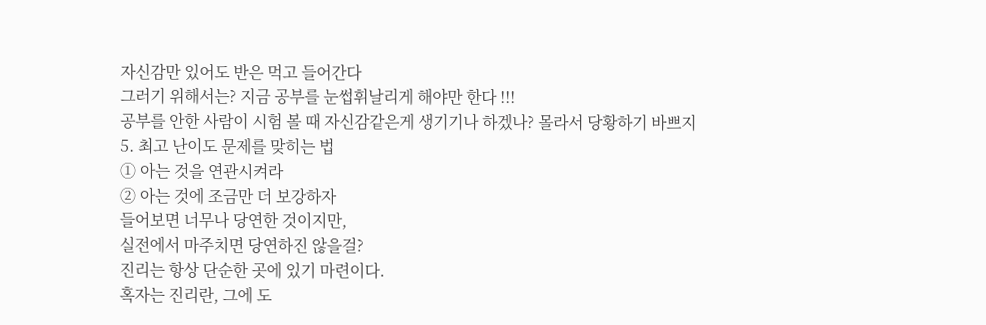자신감만 있어도 반은 먹고 들어간다
그러기 위해서는? 지금 공부를 눈썹휘날리게 해야만 한다 !!!
공부를 안한 사람이 시험 볼 때 자신감같은게 생기기나 하겠나? 몰라서 당황하기 바쁘지
5. 최고 난이도 문제를 맞히는 법
① 아는 것을 연관시켜라
② 아는 것에 조금만 더 보강하자
들어보면 너무나 당연한 것이지만,
실전에서 마주치면 당연하진 않을걸?
진리는 항상 단순한 곳에 있기 마련이다.
혹자는 진리란, 그에 도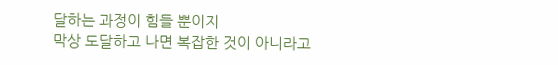달하는 과정이 힘들 뿐이지
막상 도달하고 나면 복잡한 것이 아니라고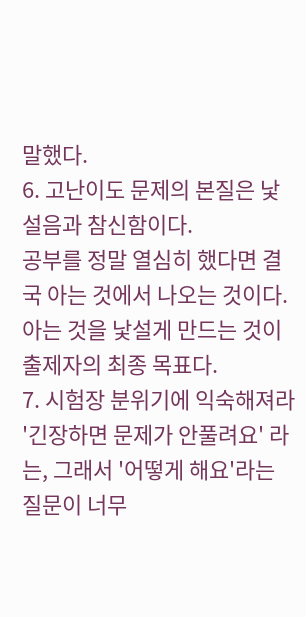말했다.
6. 고난이도 문제의 본질은 낯설음과 참신함이다.
공부를 정말 열심히 했다면 결국 아는 것에서 나오는 것이다.
아는 것을 낯설게 만드는 것이 출제자의 최종 목표다.
7. 시험장 분위기에 익숙해져라
'긴장하면 문제가 안풀려요' 라는, 그래서 '어떻게 해요'라는 질문이 너무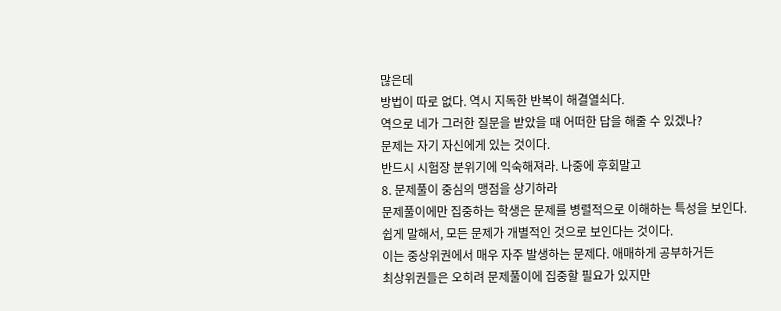많은데
방법이 따로 없다. 역시 지독한 반복이 해결열쇠다.
역으로 네가 그러한 질문을 받았을 때 어떠한 답을 해줄 수 있겠나?
문제는 자기 자신에게 있는 것이다.
반드시 시험장 분위기에 익숙해져라. 나중에 후회말고
8. 문제풀이 중심의 맹점을 상기하라
문제풀이에만 집중하는 학생은 문제를 병렬적으로 이해하는 특성을 보인다.
쉽게 말해서, 모든 문제가 개별적인 것으로 보인다는 것이다.
이는 중상위권에서 매우 자주 발생하는 문제다. 애매하게 공부하거든
최상위권들은 오히려 문제풀이에 집중할 필요가 있지만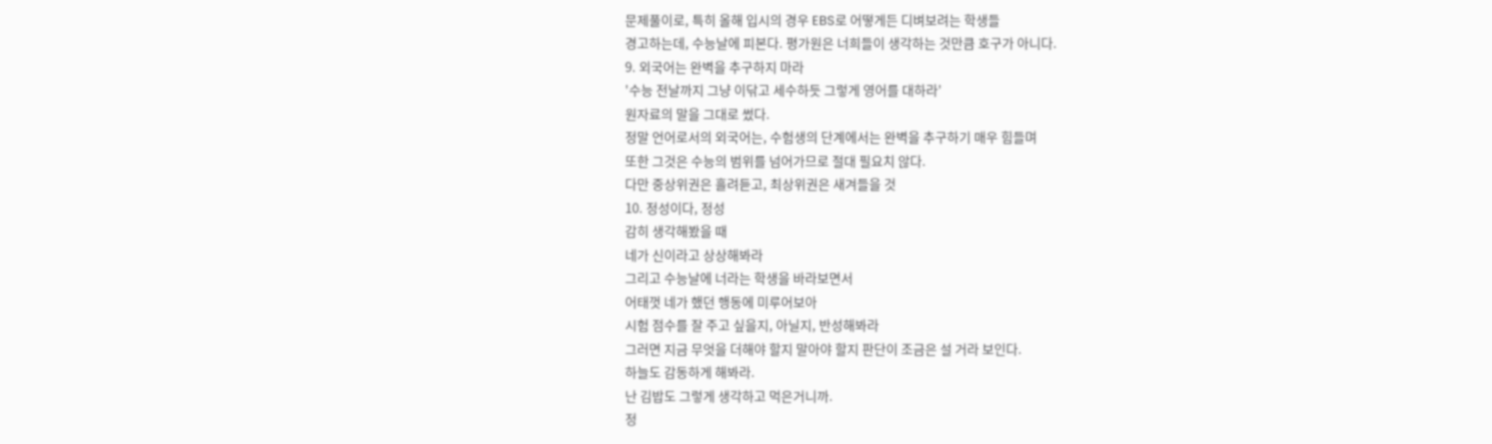문제풀이로, 특히 올해 입시의 경우 EBS로 어떻게든 디벼보려는 학생들
경고하는데, 수능날에 피본다. 평가원은 너희들이 생각하는 것만큼 호구가 아니다.
9. 외국어는 완벽을 추구하지 마라
'수능 전날까지 그냥 이닦고 세수하듯 그렇게 영어를 대하라'
원자료의 말을 그대로 썼다.
정말 언어로서의 외국어는, 수험생의 단계에서는 완벽을 추구하기 매우 힘들며
또한 그것은 수능의 범위를 넘어가므로 절대 필요치 않다.
다만 중상위권은 흘려듣고, 최상위권은 새겨들을 것
10. 정성이다, 정성
감히 생각해봤을 때
네가 신이라고 상상해봐라
그리고 수능날에 너라는 학생을 바라보면서
어태껏 네가 했던 행동에 미루어보아
시험 점수를 잘 주고 싶을지, 아닐지, 반성해봐라
그러면 지금 무엇을 더해야 할지 말아야 할지 판단이 조금은 설 거라 보인다.
하늘도 감동하게 해봐라.
난 김밥도 그렇게 생각하고 먹은거니까.
정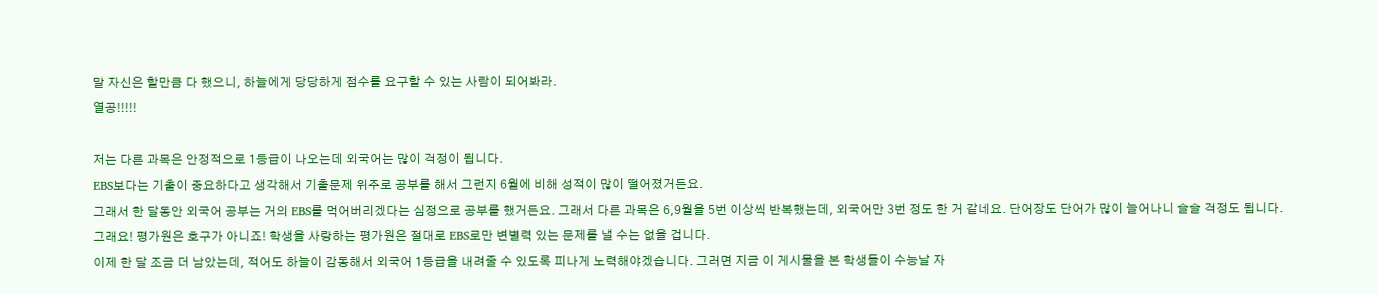말 자신은 할만큼 다 했으니, 하늘에게 당당하게 점수를 요구할 수 있는 사람이 되어봐라.
열공!!!!!

저는 다른 과목은 안정적으로 1등급이 나오는데 외국어는 많이 걱정이 됩니다.
EBS보다는 기출이 중요하다고 생각해서 기출문제 위주로 공부를 해서 그런지 6월에 비해 성적이 많이 떨어졌거든요.
그래서 한 달동안 외국어 공부는 거의 EBS를 먹어버리겠다는 심정으로 공부를 했거든요. 그래서 다른 과목은 6,9월을 5번 이상씩 반복했는데, 외국어만 3번 정도 한 거 같네요. 단어장도 단어가 많이 늘어나니 슬슬 걱정도 됩니다.
그래요! 평가원은 호구가 아니죠! 학생을 사랑하는 평가원은 절대로 EBS로만 변별력 있는 문제를 낼 수는 없을 겁니다.
이제 한 달 조금 더 남았는데, 적어도 하늘이 감동해서 외국어 1등급을 내려줄 수 있도록 피나게 노력해야겠습니다. 그러면 지금 이 게시물을 본 학생들이 수능날 자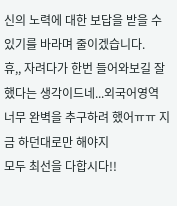신의 노력에 대한 보답을 받을 수 있기를 바라며 줄이겠습니다.
휴,, 자려다가 한번 들어와보길 잘했다는 생각이드네...외국어영역 너무 완벽을 추구하려 했어ㅠㅠ 지금 하던대로만 해야지
모두 최선을 다합시다!!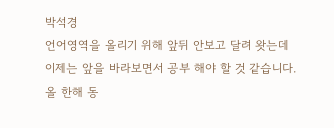박석경
언어영역을 올리기 위해 앞뒤 안보고 달려 왓는데
이제는 앞을 바라보면서 공부 해야 할 것 같습니다.
올 한해 동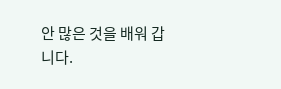안 많은 것을 배워 갑니다.